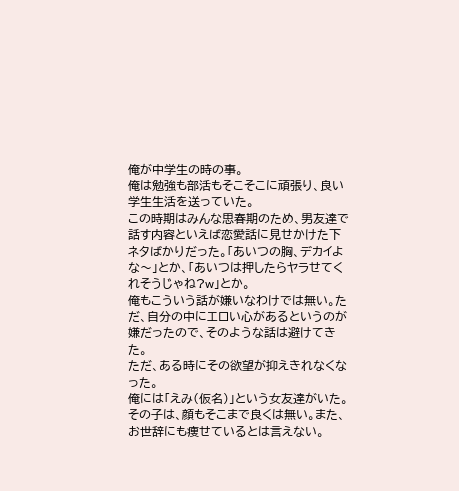俺が中学生の時の事。
俺は勉強も部活もそこそこに頑張り、良い学生生活を送っていた。
この時期はみんな思春期のため、男友達で話す内容といえば恋愛話に見せかけた下ネタばかりだった。「あいつの胸、デカイよな〜」とか、「あいつは押したらヤラせてくれそうじゃね?w」とか。
俺もこういう話が嫌いなわけでは無い。ただ、自分の中にエロい心があるというのが嫌だったので、そのような話は避けてきた。
ただ、ある時にその欲望が抑えきれなくなった。
俺には「えみ(仮名)」という女友達がいた。
その子は、顔もそこまで良くは無い。また、お世辞にも痩せているとは言えない。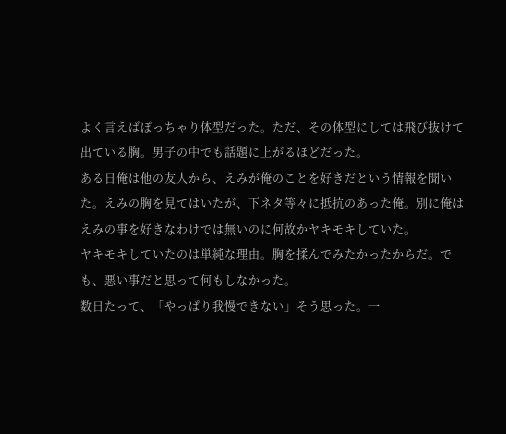よく言えばぽっちゃり体型だった。ただ、その体型にしては飛び抜けて出ている胸。男子の中でも話題に上がるほどだった。
ある日俺は他の友人から、えみが俺のことを好きだという情報を聞いた。えみの胸を見てはいたが、下ネタ等々に抵抗のあった俺。別に俺はえみの事を好きなわけでは無いのに何故かヤキモキしていた。
ヤキモキしていたのは単純な理由。胸を揉んでみたかったからだ。でも、悪い事だと思って何もしなかった。
数日たって、「やっぱり我慢できない」そう思った。一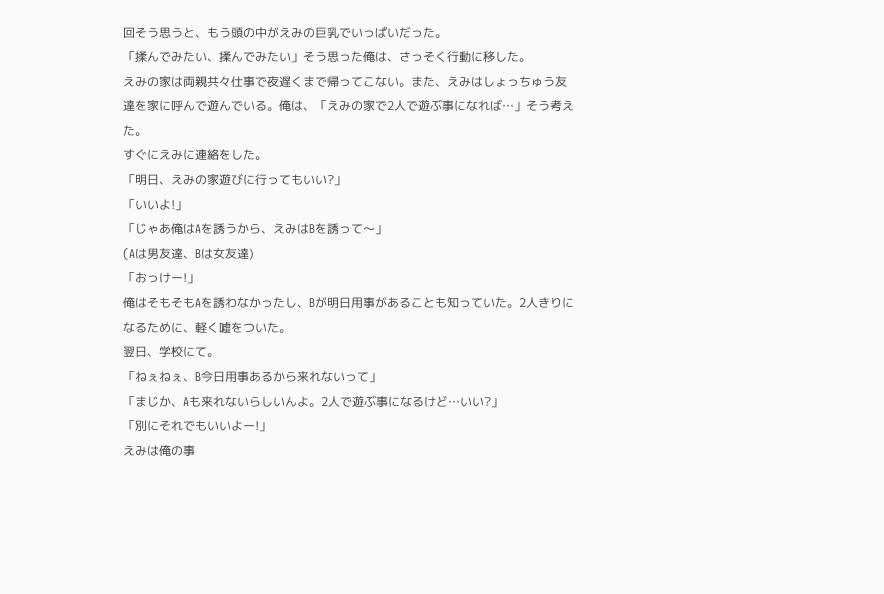回そう思うと、もう頭の中がえみの巨乳でいっぱいだった。
「揉んでみたい、揉んでみたい」そう思った俺は、さっそく行動に移した。
えみの家は両親共々仕事で夜遅くまで帰ってこない。また、えみはしょっちゅう友達を家に呼んで遊んでいる。俺は、「えみの家で2人で遊ぶ事になれば…」そう考えた。
すぐにえみに連絡をした。
「明日、えみの家遊びに行ってもいい?」
「いいよ!」
「じゃあ俺はAを誘うから、えみはBを誘って〜」
(Aは男友達、Bは女友達)
「おっけー!」
俺はそもそもAを誘わなかったし、Bが明日用事があることも知っていた。2人きりになるために、軽く嘘をついた。
翌日、学校にて。
「ねぇねぇ、B今日用事あるから来れないって」
「まじか、Aも来れないらしいんよ。2人で遊ぶ事になるけど…いい?」
「別にそれでもいいよー!」
えみは俺の事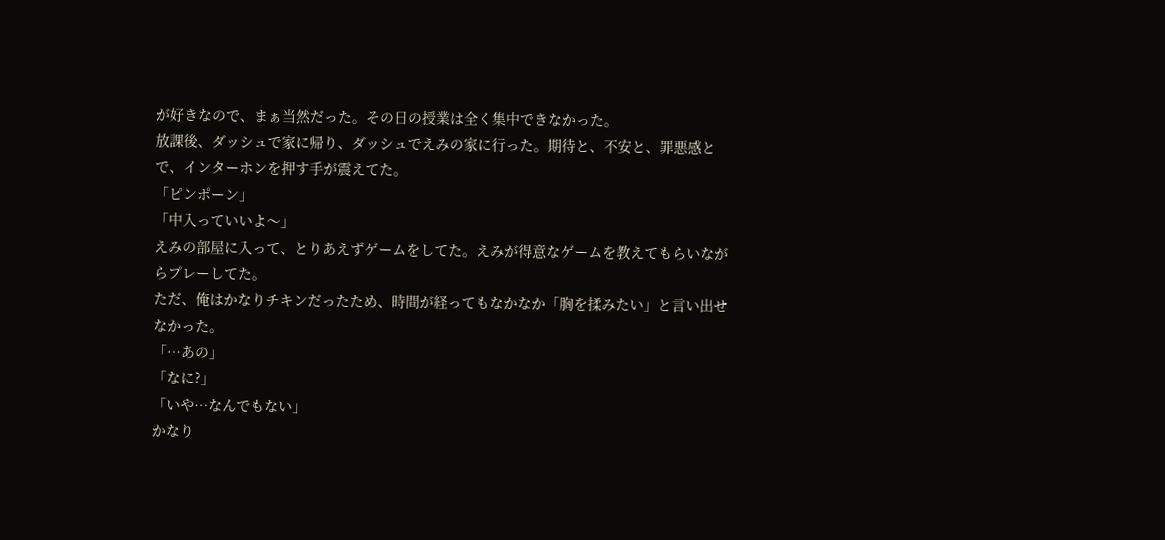が好きなので、まぁ当然だった。その日の授業は全く集中できなかった。
放課後、ダッシュで家に帰り、ダッシュでえみの家に行った。期待と、不安と、罪悪感とで、インターホンを押す手が震えてた。
「ピンポーン」
「中入っていいよ〜」
えみの部屋に入って、とりあえずゲームをしてた。えみが得意なゲームを教えてもらいながらプレーしてた。
ただ、俺はかなりチキンだったため、時間が経ってもなかなか「胸を揉みたい」と言い出せなかった。
「…あの」
「なに?」
「いや…なんでもない」
かなり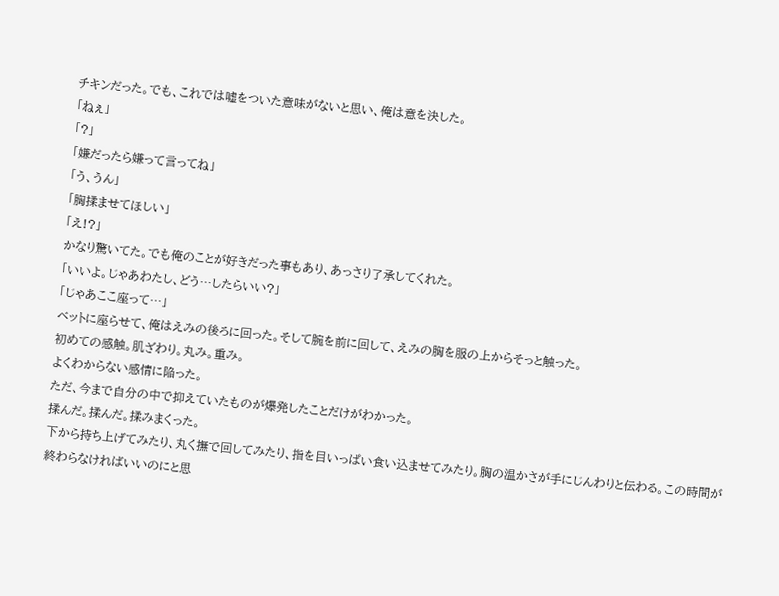チキンだった。でも、これでは嘘をついた意味がないと思い、俺は意を決した。
「ねぇ」
「?」
「嫌だったら嫌って言ってね」
「う、うん」
「胸揉ませてほしい」
「え!?」
かなり驚いてた。でも俺のことが好きだった事もあり、あっさり了承してくれた。
「いいよ。じゃあわたし、どう…したらいい?」
「じゃあここ座って…」
ベットに座らせて、俺はえみの後ろに回った。そして腕を前に回して、えみの胸を服の上からそっと触った。
初めての感触。肌ざわり。丸み。重み。
よくわからない感情に陥った。
ただ、今まで自分の中で抑えていたものが爆発したことだけがわかった。
揉んだ。揉んだ。揉みまくった。
下から持ち上げてみたり、丸く撫で回してみたり、指を目いっぱい食い込ませてみたり。胸の温かさが手にじんわりと伝わる。この時間が終わらなければいいのにと思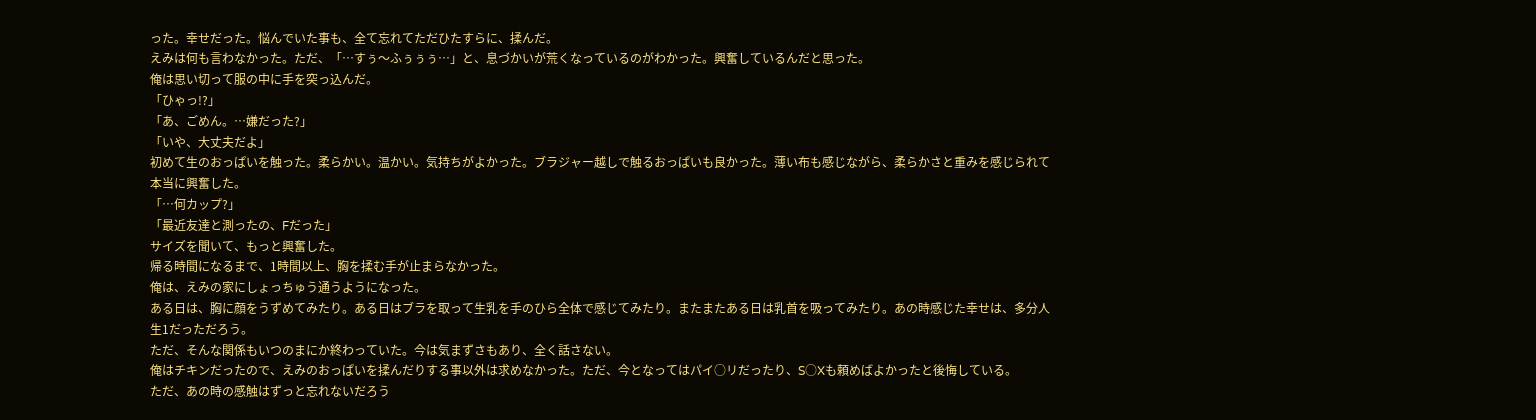った。幸せだった。悩んでいた事も、全て忘れてただひたすらに、揉んだ。
えみは何も言わなかった。ただ、「…すぅ〜ふぅぅぅ…」と、息づかいが荒くなっているのがわかった。興奮しているんだと思った。
俺は思い切って服の中に手を突っ込んだ。
「ひゃっ!?」
「あ、ごめん。…嫌だった?」
「いや、大丈夫だよ」
初めて生のおっぱいを触った。柔らかい。温かい。気持ちがよかった。ブラジャー越しで触るおっぱいも良かった。薄い布も感じながら、柔らかさと重みを感じられて本当に興奮した。
「…何カップ?」
「最近友達と測ったの、Fだった」
サイズを聞いて、もっと興奮した。
帰る時間になるまで、1時間以上、胸を揉む手が止まらなかった。
俺は、えみの家にしょっちゅう通うようになった。
ある日は、胸に顔をうずめてみたり。ある日はブラを取って生乳を手のひら全体で感じてみたり。またまたある日は乳首を吸ってみたり。あの時感じた幸せは、多分人生1だっただろう。
ただ、そんな関係もいつのまにか終わっていた。今は気まずさもあり、全く話さない。
俺はチキンだったので、えみのおっぱいを揉んだりする事以外は求めなかった。ただ、今となってはパイ○リだったり、S○Xも頼めばよかったと後悔している。
ただ、あの時の感触はずっと忘れないだろう